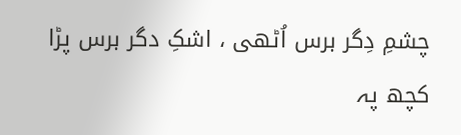چشمِ دِگر برس اُٹھی ، اشکِ دگر برس پڑا
کچھ پہ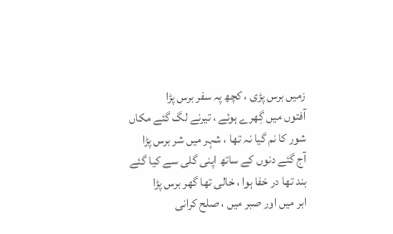زمیں برس پڑی ، کچھ پہ سفر برس پڑا
آفتوں میں گِھرے ہوئے ، تیرنے لگ گئے مکاں
شور کا نم گیا نہ تھا ، شہر میں شر برس پڑا
آج گئے دنوں کے ساتھ اپنی گلی سے کیا گئے
بند تھا در خفا ہوا ، خالی تھا گھر برس پڑا
ابر میں اور صبر میں ، صلح کرانی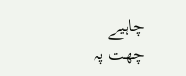چاہیے
چھت پہ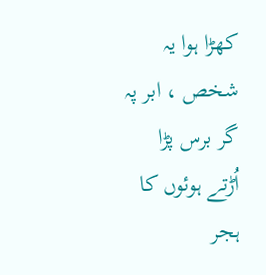کھڑا ہوا یہ شخص ، ابر پہ گر برس پڑا
اُڑتے ہوئوں کا ہجر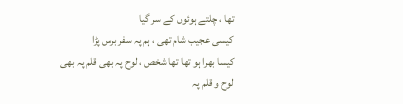تھا ، چلتے ہوئوں کے سر گیا
کیسی عجیب شام تھی ، ہم پہ سفر برس پڑا
کیسا بھرا ہو تھا تھا شخص ، لوح پہ بھی قلم پہ بھی
لوح و قلم پہ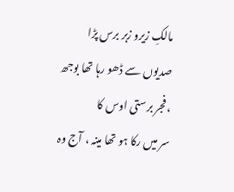مالکِ زیرو زبر برس پڑا
صدیوں سے ڈھو رہا تھا بوجھ ، فجر برستی اوس کا
سر میں رکا ہو تھا مینہ ، آج وہ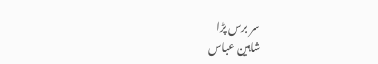سر برس پڑا
شاہین عباس